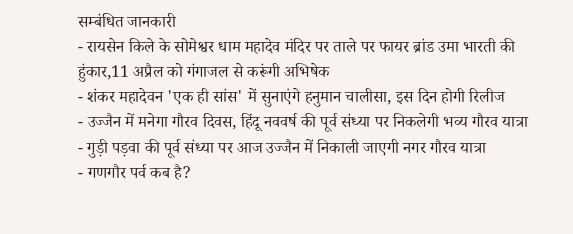सम्बंधित जानकारी
- रायसेन किले के सोमेश्वर धाम महादेव मंदिर पर ताले पर फायर ब्रांड उमा भारती की हुंकार,11 अप्रैल को गंगाजल से करूंगी अभिषेक
- शंकर महादेवन 'एक ही सांस' में सुनाएंगे हनुमान चालीसा, इस दिन होगी रिलीज
- उज्जैन में मनेगा गौरव दिवस, हिंदू नववर्ष की पूर्व संध्या पर निकलेगी भव्य गौरव यात्रा
- गुड़ी पड़वा की पूर्व संध्या पर आज उज्जैन में निकाली जाएगी नगर गौरव यात्रा
- गणगौर पर्व कब है?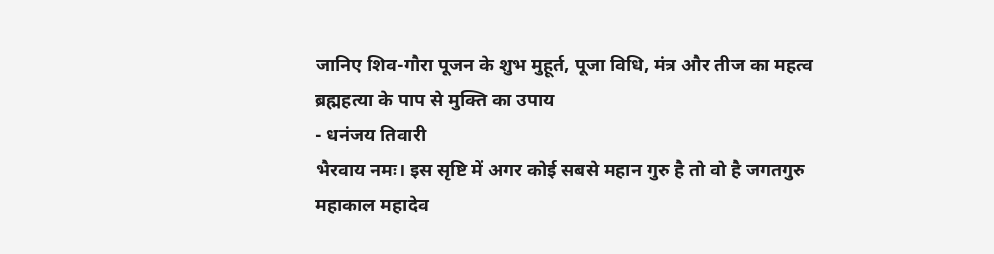जानिए शिव-गौरा पूजन के शुभ मुहूर्त, पूजा विधि, मंत्र और तीज का महत्व
ब्रह्महत्या के पाप से मुक्ति का उपाय
- धनंजय तिवारी
भैरवाय नमः। इस सृष्टि में अगर कोई सबसे महान गुरु है तो वो है जगतगुरु महाकाल महादेव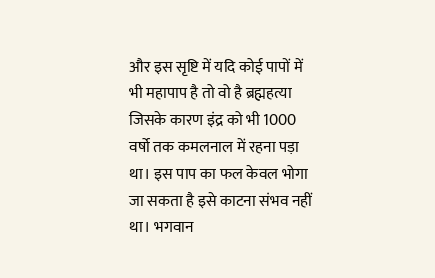और इस सृष्टि में यदि कोई पापों में भी महापाप है तो वो है ब्रह्महत्या जिसके कारण इंद्र को भी 1000 वर्षो तक कमलनाल में रहना पड़ा था। इस पाप का फल केवल भोगा जा सकता है इसे काटना संभव नहीं था। भगवान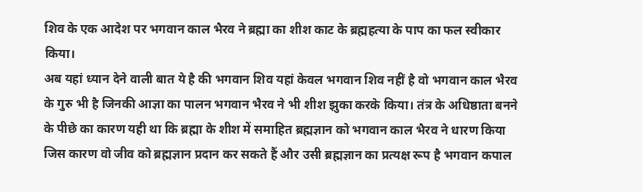शिव के एक आदेश पर भगवान काल भैरव ने ब्रह्मा का शीश काट के ब्रह्महत्या के पाप का फल स्वीकार किया।
अब यहां ध्यान देने वाली बात ये है की भगवान शिव यहां केवल भगवान शिव नहीं है वो भगवान काल भैरव के गुरु भी है जिनकी आज्ञा का पालन भगवान भैरव ने भी शीश झुका करके किया। तंत्र के अधिष्ठाता बनने के पीछे का कारण यही था कि ब्रह्मा के शीश में समाहित ब्रह्मज्ञान को भगवान काल भैरव ने धारण किया जिस कारण वो जीव को ब्रह्मज्ञान प्रदान कर सकते हैं और उसी ब्रह्मज्ञान का प्रत्यक्ष रूप है भगवान कपाल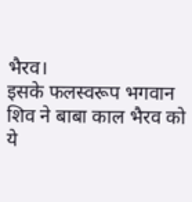भैरव।
इसके फलस्वरूप भगवान शिव ने बाबा काल भैरव को ये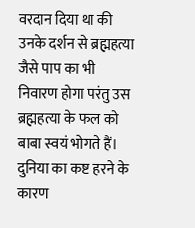वरदान दिया था की उनके दर्शन से ब्रह्महत्या जैसे पाप का भी निवारण होगा परंतु उस ब्रह्महत्या के फल को बाबा स्वयं भोगते हैं। दुनिया का कष्ट हरने के कारण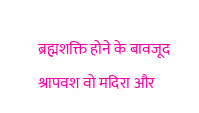ब्रह्मशक्ति होने के बावजूद श्रापवश वो मदिरा और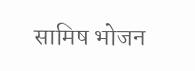सामिष भोजन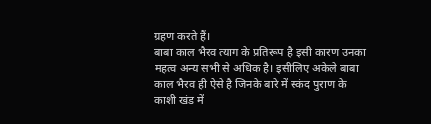ग्रहण करते हैं।
बाबा काल भैरव त्याग के प्रतिरूप है इसी कारण उनका महत्व अन्य सभी से अधिक है। इसीलिए अकेले बाबा काल भैरव ही ऐसे है जिनके बारे में स्कंद पुराण के काशी खंड में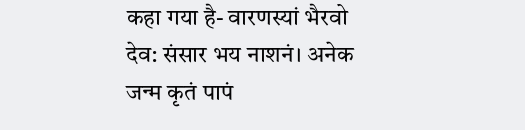कहा गया है- वारणस्यां भैरवो देव: संसार भय नाशनं। अनेक जन्म कृतं पापं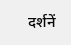दर्शनें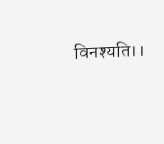विनश्यति।।